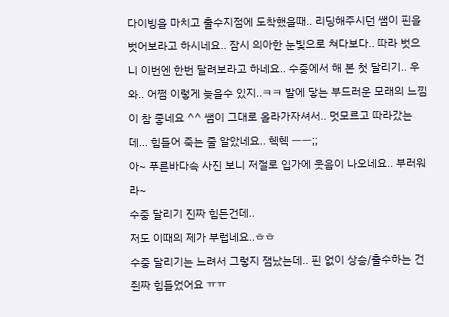다이빙을 마치고 출수지점에 도착했을때.. 리딩해주시던 쌤이 핀을 벗어보라고 하시네요.. 잠시 의아한 눈빛으로 쳐다보다.. 따라 벗으니 이번엔 한번 달려보라고 하네요.. 수중에서 해 본 첫 달리기.. 우와.. 어쩜 이렇게 늦을수 있지..ㅋㅋ 발에 닿는 부드러운 모래의 느낌이 참 좋네요 ^^ 쌤이 그대로 올라가자셔서.. 멋모르고 따라갔는데... 힘들어 죽는 줄 알았네요.. 헥헥 ㅡㅡ;;
아~ 푸른바다속 사진 보니 저절로 입가에 웃음이 나오네요.. 부러워라~
수중 달리기 진짜 힘든건데..
저도 이때의 제가 부럽네요..ㅎㅎ
수중 달리기는 느려서 그렇지 잼났는데.. 핀 없이 상승/출수하는 건 쥔짜 힘들었어요 ㅠㅠ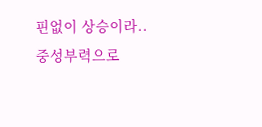핀없이 상승이라.. 중성부력으로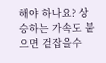해야 하나요? 상승하는 가속도 붙으면 겉잡을수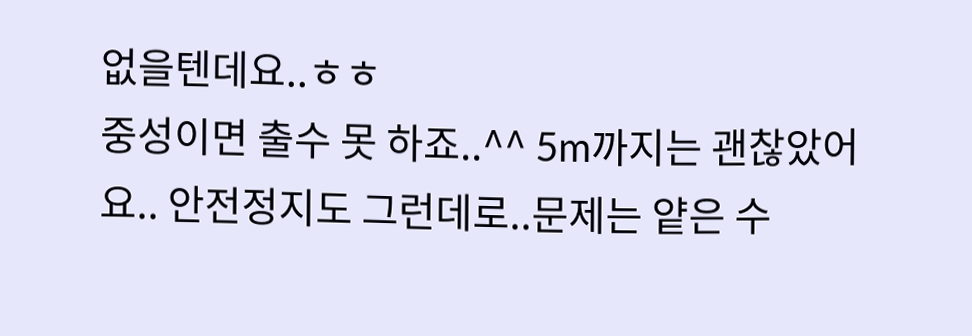없을텐데요..ㅎㅎ
중성이면 출수 못 하죠..^^ 5m까지는 괜찮았어요.. 안전정지도 그런데로..문제는 얕은 수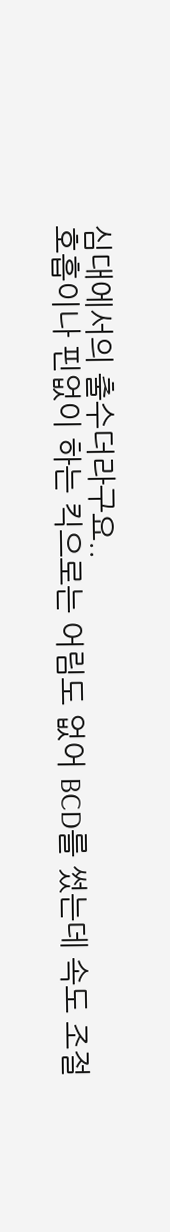심대에서의 출수더라구요..
호흡이나 핀없이 하는 킥으로는 어림도 없어 BCD를 썼는데 속도 조절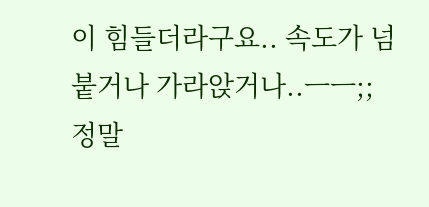이 힘들더라구요.. 속도가 넘 붙거나 가라앉거나..ㅡㅡ;;
정말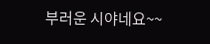부러운 시야네요~~